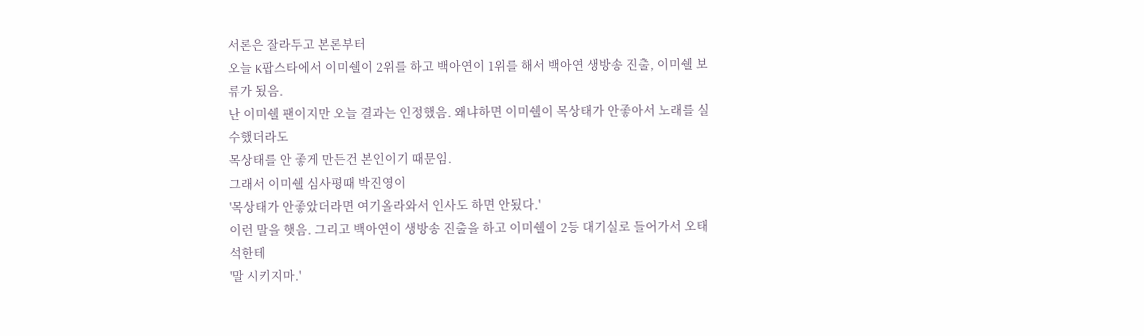서론은 잘라두고 본론부터
오늘 K팝스타에서 이미쉘이 2위를 하고 백아연이 1위를 해서 백아연 생방송 진출, 이미쉘 보류가 됬음.
난 이미쉘 팬이지만 오늘 결과는 인정했음. 왜냐하면 이미쉘이 목상태가 안좋아서 노래를 실수했더라도
목상태를 안 좋게 만든건 본인이기 때문임.
그래서 이미쉘 심사평때 박진영이
'목상태가 안좋았더라면 여기올라와서 인사도 하면 안됬다.'
이런 말을 햇음. 그리고 백아연이 생방송 진출을 하고 이미쉘이 2등 대기실로 들어가서 오태석한테
'말 시키지마.'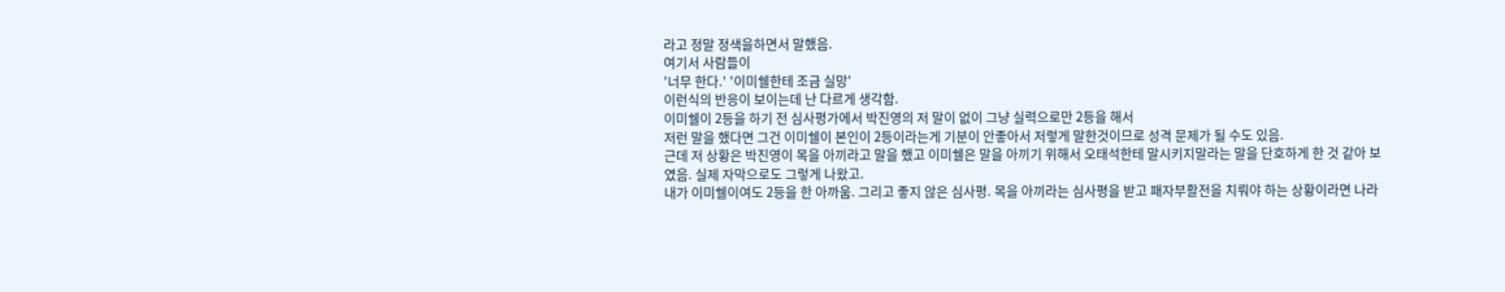라고 정말 정색을하면서 말했음.
여기서 사람들이
'너무 한다.' '이미쉘한테 조금 실망'
이런식의 반응이 보이는데 난 다르게 생각함.
이미쉘이 2등을 하기 전 심사평가에서 박진영의 저 말이 없이 그냥 실력으로만 2등을 해서
저런 말을 했다면 그건 이미쉘이 본인이 2등이라는게 기분이 안좋아서 저렇게 말한것이므로 성격 문제가 될 수도 있음.
근데 저 상황은 박진영이 목을 아끼라고 말을 했고 이미쉘은 말을 아끼기 위해서 오태석한테 말시키지말라는 말을 단호하게 한 것 같아 보였음. 실제 자막으로도 그렇게 나왔고.
내가 이미쉘이여도 2등을 한 아까움. 그리고 좋지 않은 심사평. 목을 아끼라는 심사평을 받고 패자부활전을 치뤄야 하는 상황이라면 나라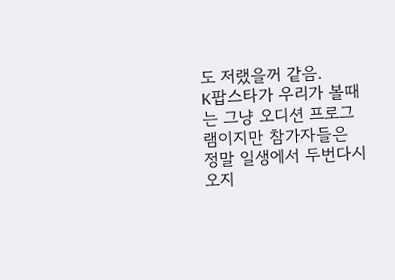도 저랬을꺼 같음.
K팝스타가 우리가 볼때는 그냥 오디션 프로그램이지만 참가자들은 정말 일생에서 두번다시 오지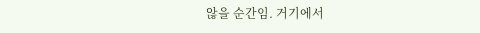않을 순간임. 거기에서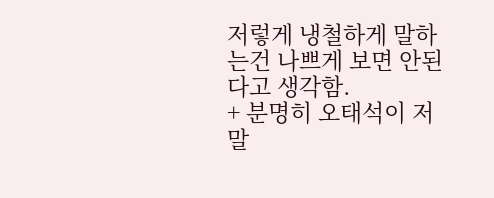저렇게 냉철하게 말하는건 나쁘게 보면 안된다고 생각함.
+ 분명히 오태석이 저 말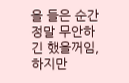을 들은 순간 정말 무안하긴 했을꺼임, 하지만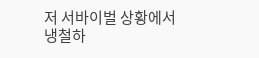저 서바이벌 상황에서 냉철하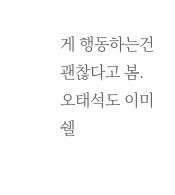게 행동하는건 괜찮다고 봄. 오태석도 이미쉘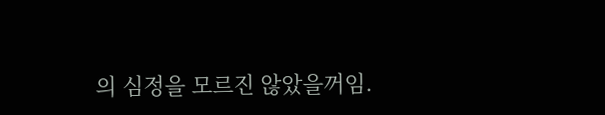의 심정을 모르진 않았을꺼임.